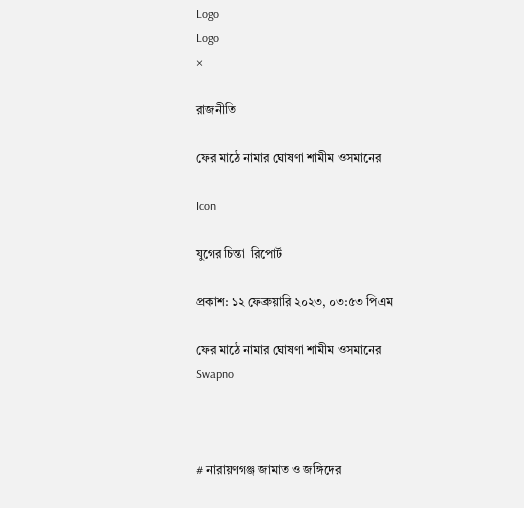Logo
Logo
×

রাজনীতি

ফের মাঠে নামার ঘোষণা শামীম ওসমানের

Icon

যুগের চিন্তা  রিপোর্ট

প্রকাশ: ১২ ফেব্রুয়ারি ২০২৩, ০৩:৫৩ পিএম

ফের মাঠে নামার ঘোষণা শামীম ওসমানের
Swapno



# নারায়ণগঞ্জ জামাত ও জঙ্গিদের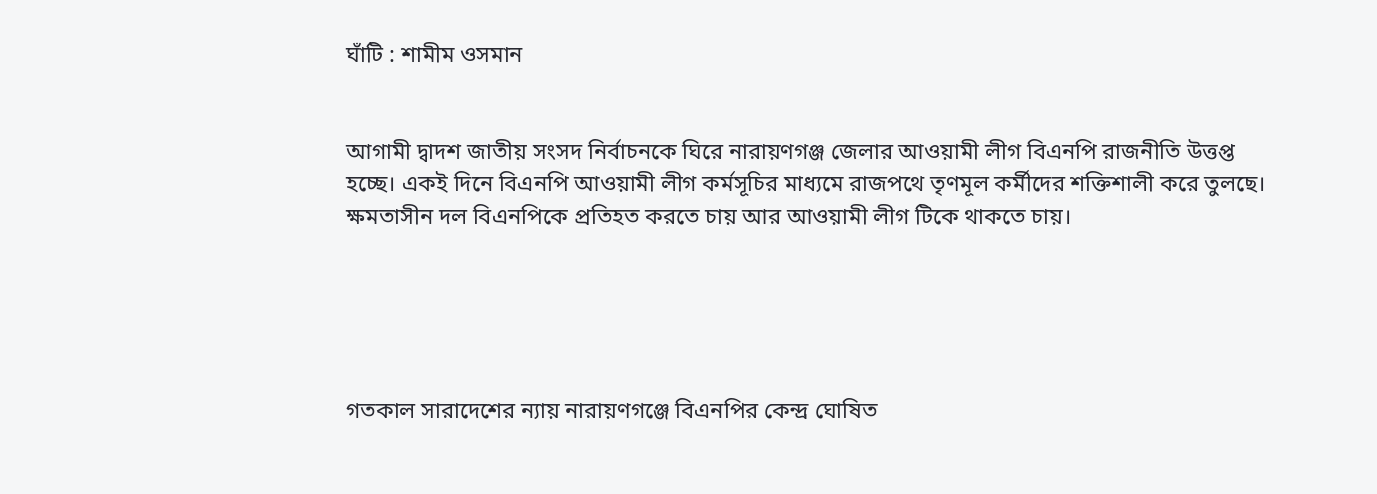ঘাঁটি : শামীম ওসমান


আগামী দ্বাদশ জাতীয় সংসদ নির্বাচনকে ঘিরে নারায়ণগঞ্জ জেলার আওয়ামী লীগ বিএনপি রাজনীতি উত্তপ্ত হচ্ছে। একই দিনে বিএনপি আওয়ামী লীগ কর্মসূচির মাধ্যমে রাজপথে তৃণমূল কর্মীদের শক্তিশালী করে তুলছে। ক্ষমতাসীন দল বিএনপিকে প্রতিহত করতে চায় আর আওয়ামী লীগ টিকে থাকতে চায়।





গতকাল সারাদেশের ন্যায় নারায়ণগঞ্জে বিএনপির কেন্দ্র ঘোষিত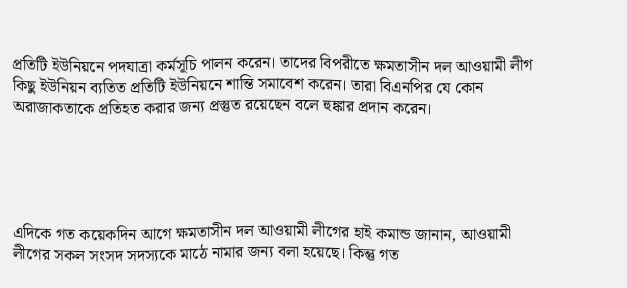প্রতিটি ইউনিয়নে পদযাত্রা কর্মসূচি পালন করেন। তাদের বিপরীতে ক্ষমতাসীন দল আওয়ামী লীগ কিছু ইউনিয়ন ব্যতিত প্রতিটি ইউনিয়নে শান্তি সমাবেশ করেন। তারা বিএনপির যে কোন অরাজাকতাকে প্রতিহত করার জন্য প্রস্তুত রয়েছেন বলে হুঙ্কার প্রদান করেন।





এদিকে গত কয়েকদিন আগে ক্ষমতাসীন দল আওয়ামী লীগের হাই কমান্ড জানান, আওয়ামী লীগের সকল সংসদ সদস্যকে মাঠে নামার জন্য বলা হয়েছে। কিন্তু গত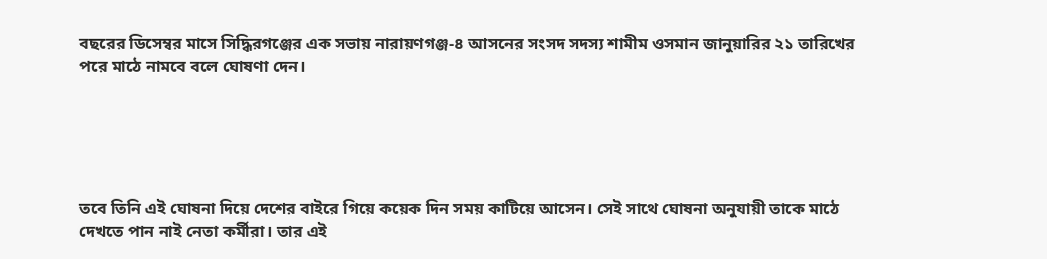বছরের ডিসেম্বর মাসে সিদ্ধিরগঞ্জের এক সভায় নারায়ণগঞ্জ-৪ আসনের সংসদ সদস্য শামীম ওসমান জানুয়ারির ২১ তারিখের পরে মাঠে নামবে বলে ঘোষণা দেন।





তবে তিনি এই ঘোষনা দিয়ে দেশের বাইরে গিয়ে কয়েক দিন সময় কাটিয়ে আসেন। সেই সাথে ঘোষনা অনুযায়ী তাকে মাঠে দেখতে পান নাই নেতা কর্মীরা। তার এই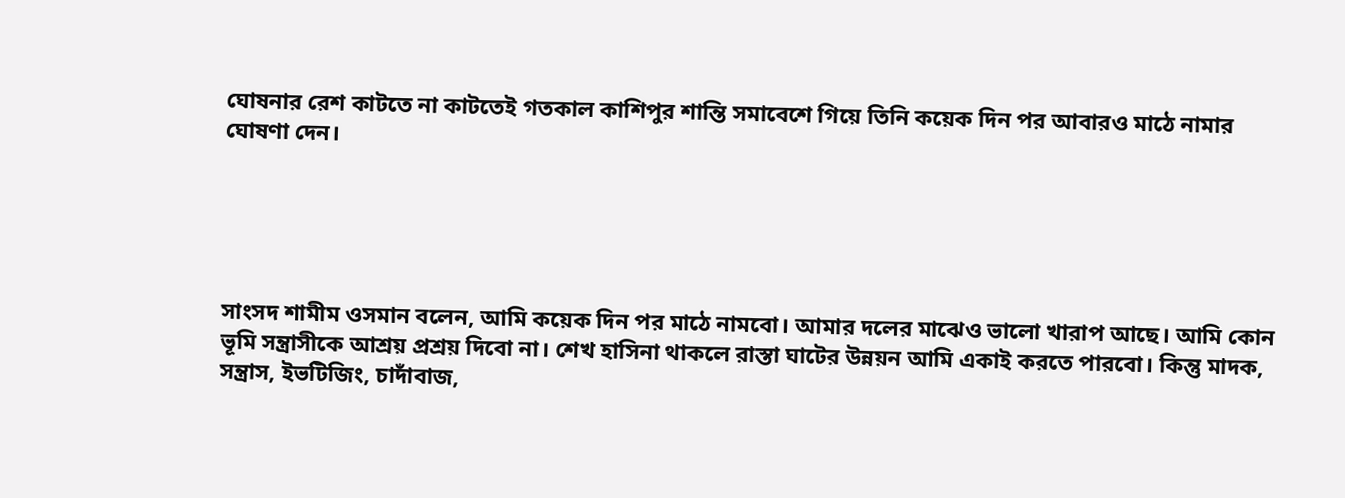ঘোষনার রেশ কাটতে না কাটতেই গতকাল কাশিপুর শান্তি সমাবেশে গিয়ে তিনি কয়েক দিন পর আবারও মাঠে নামার ঘোষণা দেন।





সাংসদ শামীম ওসমান বলেন, আমি কয়েক দিন পর মাঠে নামবো। আমার দলের মাঝেও ভালো খারাপ আছে। আমি কোন ভূমি সন্ত্রাসীকে আশ্রয় প্রশ্রয় দিবো না। শেখ হাসিনা থাকলে রাস্তা ঘাটের উন্নয়ন আমি একাই করতে পারবো। কিন্তু মাদক, সন্ত্রাস, ইভটিজিং, চাদাঁবাজ,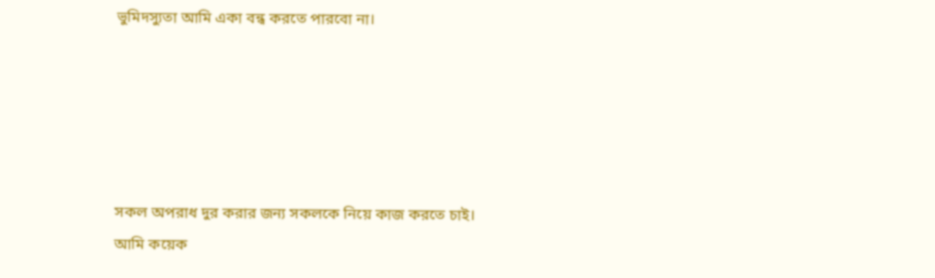ভুমিদস্যুতা আমি একা বন্ধ করতে পারবো না।





সকল অপরাধ দুর করার জন্য সকলকে নিয়ে কাজ করতে চাই। আমি কয়েক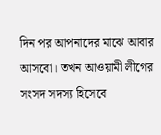দিন পর আপনাদের মাঝে আবার আসবো। তখন আওয়ামী লীগের সংসদ সদস্য হিসেবে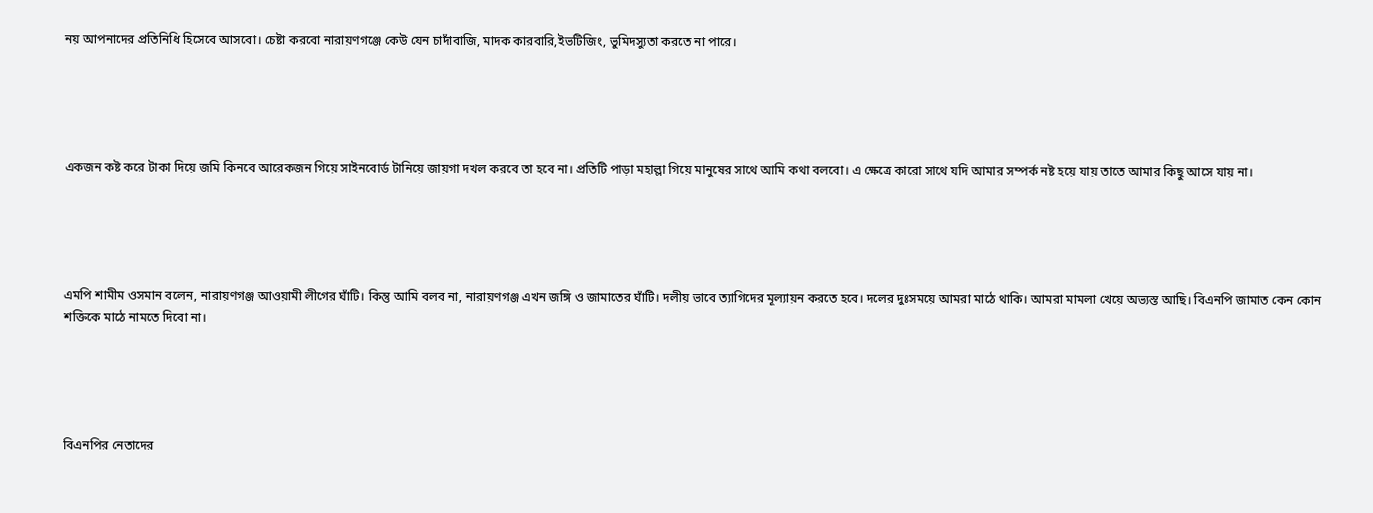নয় আপনাদের প্রতিনিধি হিসেবে আসবো। চেষ্টা করবো নারায়ণগঞ্জে কেউ যেন চাদাঁবাজি, মাদক কারবারি,ইভটিজিং, ভুমিদস্যুতা করতে না পারে।





একজন কষ্ট করে টাকা দিয়ে জমি কিনবে আরেকজন গিয়ে সাইনবোর্ড টানিয়ে জায়গা দখল করবে তা হবে না। প্রতিটি পাড়া মহাল্লা গিয়ে মানুষের সাথে আমি কথা বলবো। এ ক্ষেত্রে কারো সাথে যদি আমার সম্পর্ক নষ্ট হয়ে যায় তাতে আমার কিছু আসে যায় না।





এমপি শামীম ওসমান বলেন, নারায়ণগঞ্জ আওয়ামী লীগের ঘাঁটি। কিন্তু আমি বলব না, নারায়ণগঞ্জ এখন জঙ্গি ও জামাতের ঘাঁটি। দলীয় ভাবে ত্যাগিদের মূল্যায়ন করতে হবে। দলের দুঃসময়ে আমরা মাঠে থাকি। আমরা মামলা খেয়ে অভ্যস্ত আছি। বিএনপি জামাত কেন কোন শক্তিকে মাঠে নামতে দিবো না।





বিএনপির নেতাদের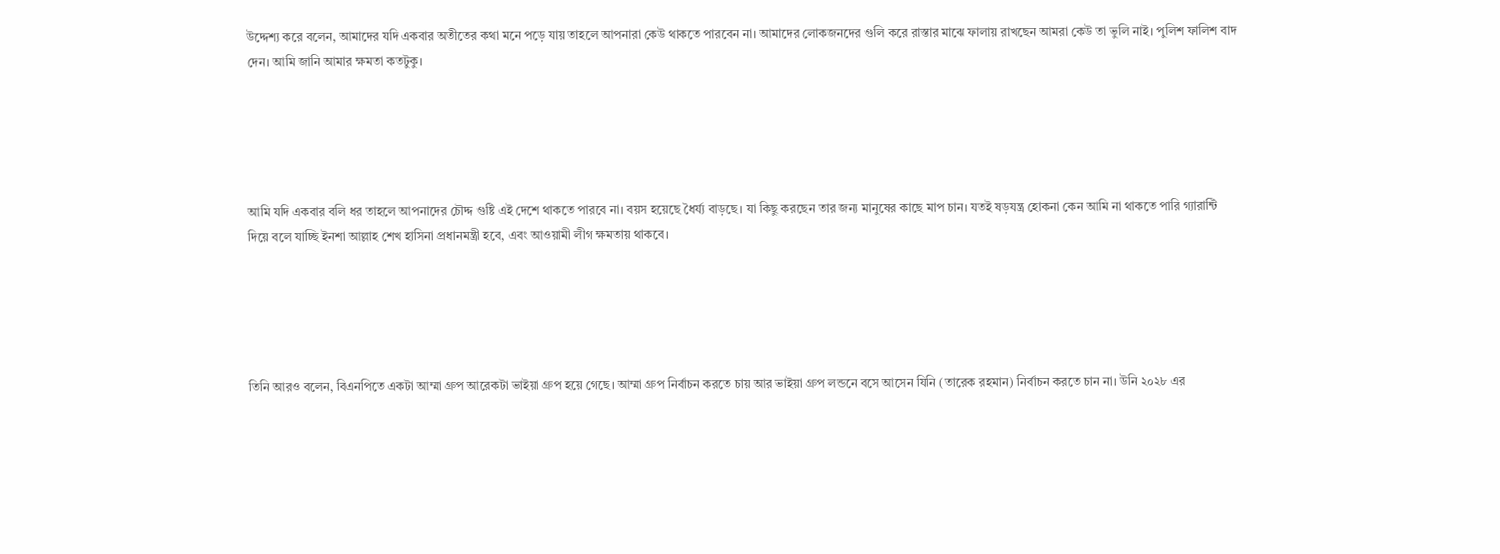উদ্দেশ্য করে বলেন, আমাদের যদি একবার অতীতের কথা মনে পড়ে যায় তাহলে আপনারা কেউ থাকতে পারবেন না। আমাদের লোকজনদের গুলি করে রাস্তার মাঝে ফালায় রাখছেন আমরা কেউ তা ভুলি নাই। পুলিশ ফালিশ বাদ দেন। আমি জানি আমার ক্ষমতা কতটুকু।





আমি যদি একবার বলি ধর তাহলে আপনাদের চৌদ্দ গুষ্টি এই দেশে থাকতে পারবে না। বয়স হয়েছে ধৈর্য্য বাড়ছে। যা কিছু করছেন তার জন্য মানুষের কাছে মাপ চান। যতই ষড়যন্ত্র হোকনা কেন আমি না থাকতে পারি গ্যারান্টি দিয়ে বলে যাচ্ছি ইনশা আল্লাহ শেখ হাসিনা প্রধানমন্ত্রী হবে, এবং আওয়ামী লীগ ক্ষমতায় থাকবে।





তিনি আরও বলেন, বিএনপিতে একটা আম্মা গ্রুপ আরেকটা ভাইয়া গ্রুপ হয়ে গেছে। আম্মা গ্রুপ নির্বাচন করতে চায় আর ভাইয়া গ্রুপ লন্ডনে বসে আসেন যিনি (তারেক রহমান) নির্বাচন করতে চান না। উনি ২০২৮ এর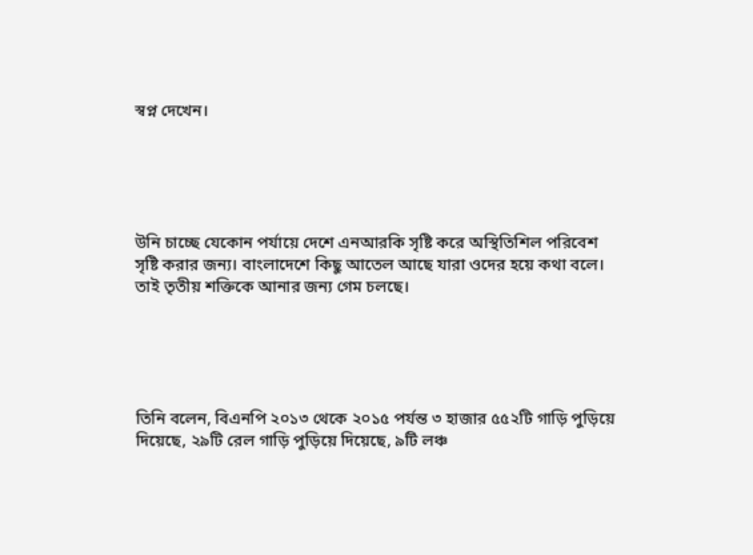স্বপ্ন দেখেন।





উনি চাচ্ছে যেকোন পর্যায়ে দেশে এনআরকি সৃষ্টি করে অস্থিতিশিল পরিবেশ সৃষ্টি করার জন্য। বাংলাদেশে কিছু আতেল আছে যারা ওদের হয়ে কথা বলে। তাই তৃতীয় শক্তিকে আনার জন্য গেম চলছে।





তিনি বলেন, বিএনপি ২০১৩ থেকে ২০১৫ পর্যন্ত ৩ হাজার ৫৫২টি গাড়ি পুড়িয়ে দিয়েছে, ২৯টি রেল গাড়ি পুড়িয়ে দিয়েছে, ৯টি লঞ্চ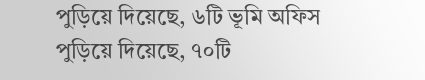পুড়িয়ে দিয়েছে, ৬টি ভূমি অফিস পুড়িয়ে দিয়েছে, ৭০টি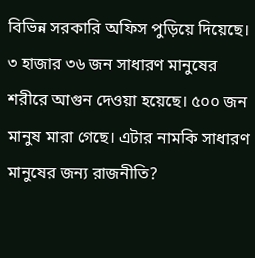বিভিন্ন সরকারি অফিস পুড়িয়ে দিয়েছে। ৩ হাজার ৩৬ জন সাধারণ মানুষের শরীরে আগুন দেওয়া হয়েছে। ৫০০ জন মানুষ মারা গেছে। এটার নামকি সাধারণ মানুষের জন্য রাজনীতি?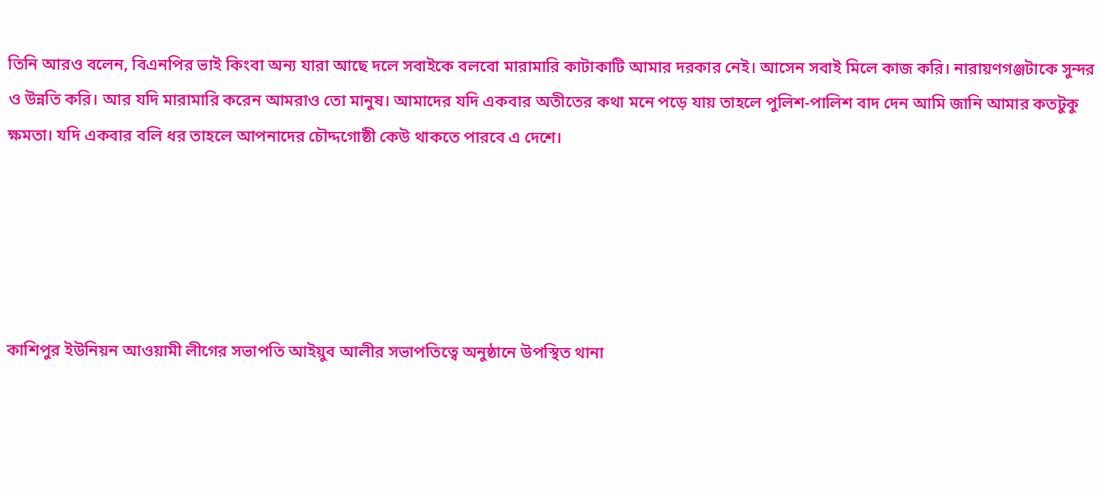তিনি আরও বলেন, বিএনপির ভাই কিংবা অন্য যারা আছে দলে সবাইকে বলবো মারামারি কাটাকাটি আমার দরকার নেই। আসেন সবাই মিলে কাজ করি। নারায়ণগঞ্জটাকে সুন্দর ও উন্নতি করি। আর যদি মারামারি করেন আমরাও তো মানুষ। আমাদের যদি একবার অতীতের কথা মনে পড়ে যায় তাহলে পুলিশ-পালিশ বাদ দেন আমি জানি আমার কতটুকু ক্ষমতা। যদি একবার বলি ধর তাহলে আপনাদের চৌদ্দগোষ্ঠী কেউ থাকতে পারবে এ দেশে।





কাশিপুর ইউনিয়ন আওয়ামী লীগের সভাপতি আইয়ুব আলীর সভাপতিত্বে অনুষ্ঠানে উপস্থিত থানা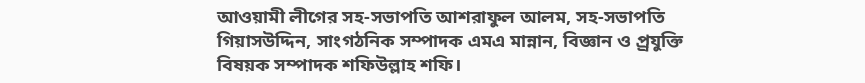আওয়ামী লীগের সহ-সভাপতি আশরাফুল আলম, সহ-সভাপতি গিয়াসউদ্দিন, সাংগঠনিক সম্পাদক এমএ মান্নান, বিজ্ঞান ও প্র্রযুক্তি বিষয়ক সম্পাদক শফিউল্লাহ শফি।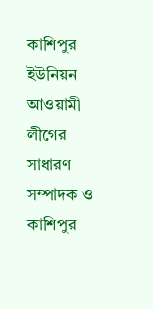কাশিপুর ইউনিয়ন আওয়ামী লীগের সাধারণ সম্পাদক ও কাশিপুর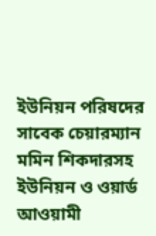ইউনিয়ন পরিষদের সাবেক চেয়ারম্যান মমিন শিকদারসহ ইউনিয়ন ও ওয়ার্ড আওয়ামী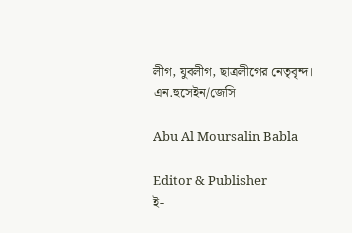লীগ, যুবলীগ, ছাত্রলীগের নেতৃবৃন্দ। এন.হুসেইন/জেসি

Abu Al Moursalin Babla

Editor & Publisher
ই-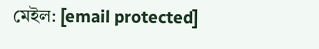মেইল: [email protected]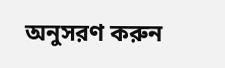অনুসরণ করুন